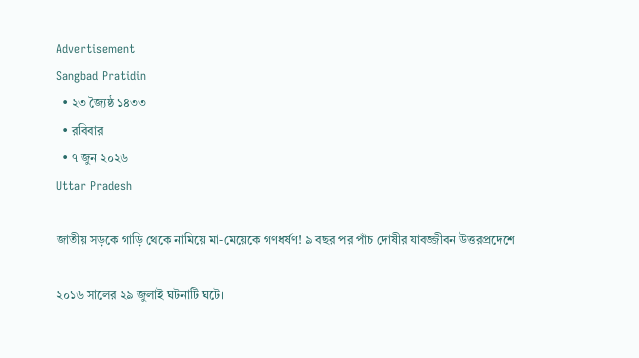Advertisement
Sangbad Pratidin
  • ২৩ জ্যৈষ্ঠ ১৪৩৩
  • রবিবার
  • ৭ জুন ২০২৬
Uttar Pradesh

জাতীয় সড়কে গাড়ি থেকে নামিয়ে মা-মেয়েকে গণধর্ষণ! ৯ বছর পর পাঁচ দোষীর যাবজ্জীবন উত্তরপ্রদেশে

২০১৬ সালের ২৯ জুলাই ঘটনাটি ঘটে।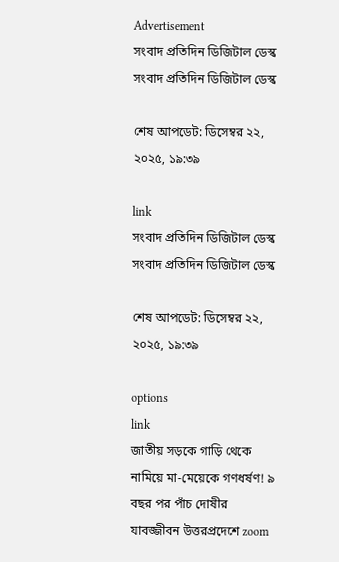Advertisement
সংবাদ প্রতিদিন ডিজিটাল ডেস্ক
সংবাদ প্রতিদিন ডিজিটাল ডেস্ক

শেষ আপডেট: ডিসেম্বর ২২, ২০২৫, ১৯:৩৯

link
সংবাদ প্রতিদিন ডিজিটাল ডেস্ক
সংবাদ প্রতিদিন ডিজিটাল ডেস্ক

শেষ আপডেট: ডিসেম্বর ২২, ২০২৫, ১৯:৩৯

options
link
জাতীয় সড়কে গাড়ি থেকে নামিয়ে মা-মেয়েকে গণধর্ষণ! ৯ বছর পর পাঁচ দোষীর যাবজ্জীবন উত্তরপ্রদেশে zoom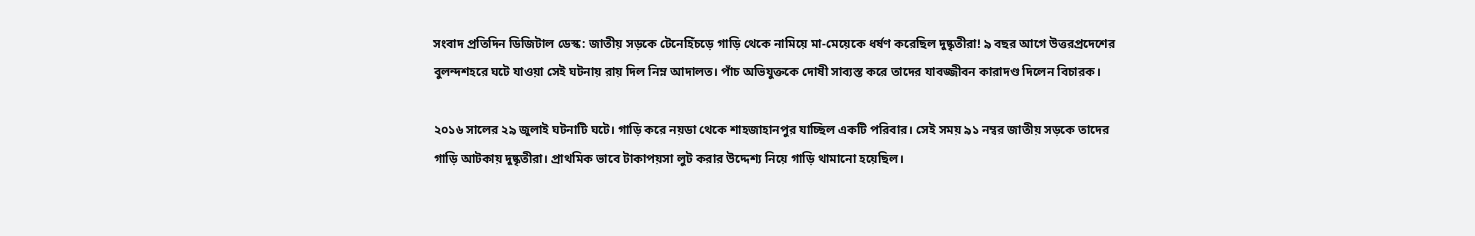সংবাদ প্রতিদিন ডিজিটাল ডেস্ক: জাতীয় সড়কে টেনেহিঁচড়ে গাড়ি থেকে নামিয়ে মা-মেয়েকে ধর্ষণ করেছিল দুষ্কৃতীরা! ৯ বছর আগে উত্তরপ্রদেশের বুলন্দশহরে ঘটে যাওয়া সেই ঘটনায় রায় দিল নিম্ন আদালত। পাঁচ অভিযুক্তকে দোষী সাব্যস্ত করে তাদের যাবজ্জীবন কারাদণ্ড দিলেন বিচারক।

২০১৬ সালের ২৯ জুলাই ঘটনাটি ঘটে। গাড়ি করে নয়ডা থেকে শাহজাহানপুর যাচ্ছিল একটি পরিবার। সেই সময় ৯১ নম্বর জাতীয় সড়কে তাদের গাড়ি আটকায় দুষ্কৃতীরা। প্রাথমিক ভাবে টাকাপয়সা লুট করার উদ্দেশ্য নিয়ে গাড়ি থামানো হয়েছিল।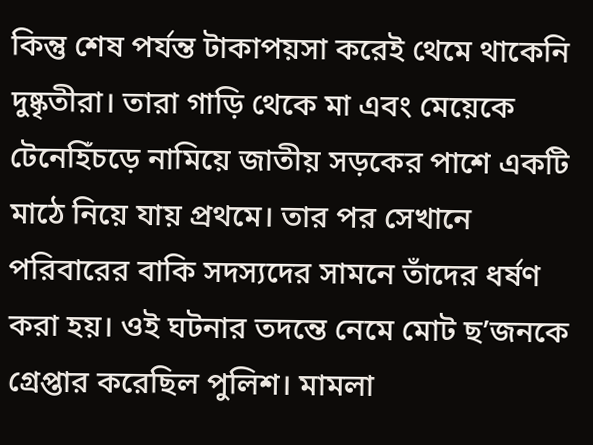কিন্তু শেষ পর্যন্ত টাকাপয়সা করেই থেমে থাকেনি দুষ্কৃতীরা। তারা গাড়ি থেকে মা এবং মেয়েকে টেনেহিঁচড়ে নামিয়ে জাতীয় সড়কের পাশে একটি মাঠে নিয়ে যায় প্রথমে। তার পর সেখানে পরিবারের বাকি সদস্যদের সামনে তাঁদের ধর্ষণ করা হয়। ওই ঘটনার তদন্তে নেমে মোট ছ’জনকে গ্রেপ্তার করেছিল পুলিশ। মামলা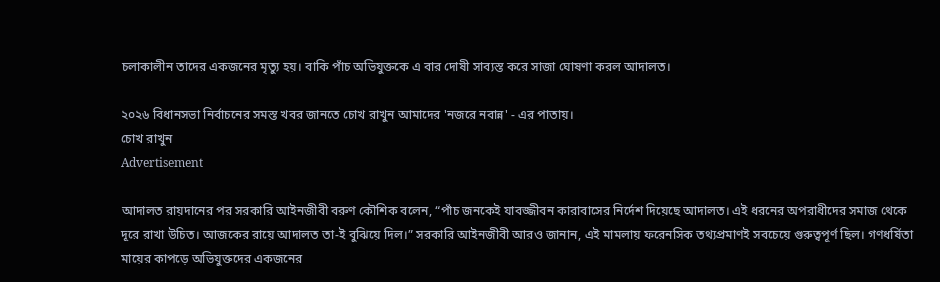চলাকালীন তাদের একজনের মৃত্যু হয়। বাকি পাঁচ অভিযুক্তকে এ বার দোষী সাব্যস্ত করে সাজা ঘোষণা করল আদালত।

২০২৬ বিধানসভা নির্বাচনের সমস্ত খবর জানতে চোখ রাখুন আমাদের 'নজরে নবান্ন' - এর পাতায়।
চোখ রাখুন
Advertisement

আদালত রায়দানের পর সরকারি আইনজীবী বরুণ কৌশিক বলেন, “পাঁচ জনকেই যাবজ্জীবন কারাবাসের নির্দেশ দিয়েছে আদালত। এই ধরনের অপরাধীদের সমাজ থেকে দূরে রাখা উচিত। আজকের রায়ে আদালত তা-ই বুঝিয়ে দিল।” সরকারি আইনজীবী আরও জানান, এই মামলায় ফরেনসিক তথ্যপ্রমাণই সবচেয়ে গুরুত্বপূর্ণ ছিল। গণধর্ষিতা মায়ের কাপড়ে অভিযুক্তদের একজনের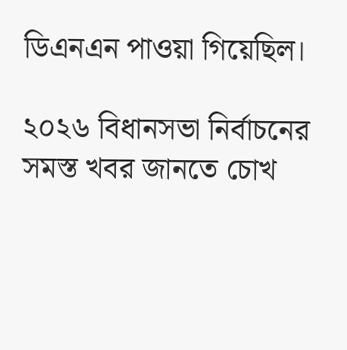ডিএনএন পাওয়া গিয়েছিল।

২০২৬ বিধানসভা নির্বাচনের সমস্ত খবর জানতে চোখ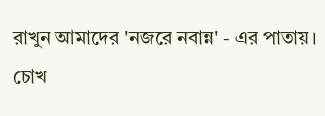রাখুন আমাদের 'নজরে নবান্ন' - এর পাতায়।
চোখ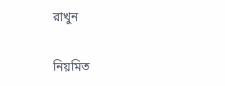রাখুন

নিয়মিত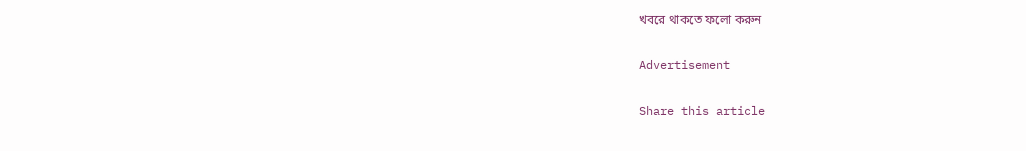খবরে থাকতে ফলো করুন

Advertisement

Share this article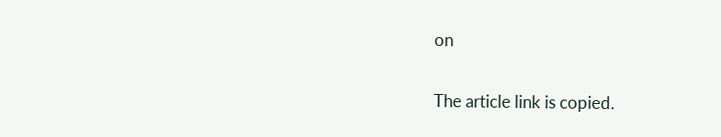on

The article link is copied.